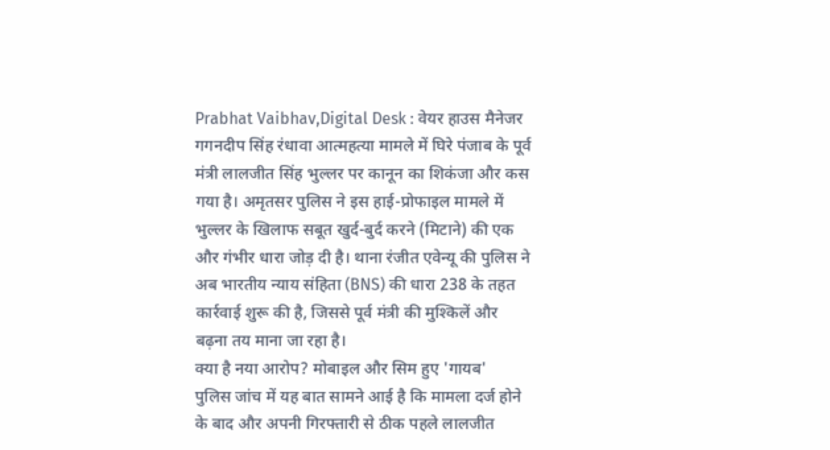Prabhat Vaibhav,Digital Desk : वेयर हाउस मैनेजर गगनदीप सिंह रंधावा आत्महत्या मामले में घिरे पंजाब के पूर्व मंत्री लालजीत सिंह भुल्लर पर कानून का शिकंजा और कस गया है। अमृतसर पुलिस ने इस हाई-प्रोफाइल मामले में भुल्लर के खिलाफ सबूत खुर्द-बुर्द करने (मिटाने) की एक और गंभीर धारा जोड़ दी है। थाना रंजीत एवेन्यू की पुलिस ने अब भारतीय न्याय संहिता (BNS) की धारा 238 के तहत कार्रवाई शुरू की है, जिससे पूर्व मंत्री की मुश्किलें और बढ़ना तय माना जा रहा है।
क्या है नया आरोप? मोबाइल और सिम हुए 'गायब'
पुलिस जांच में यह बात सामने आई है कि मामला दर्ज होने के बाद और अपनी गिरफ्तारी से ठीक पहले लालजीत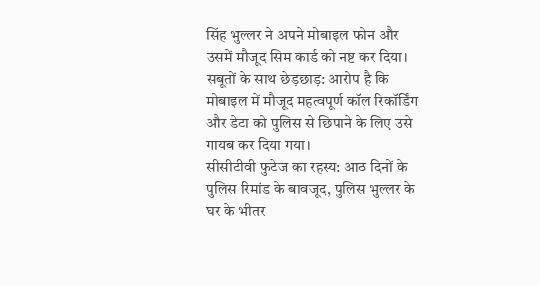सिंह भुल्लर ने अपने मोबाइल फोन और उसमें मौजूद सिम कार्ड को नष्ट कर दिया।
सबूतों के साथ छेड़छाड़: आरोप है कि मोबाइल में मौजूद महत्वपूर्ण कॉल रिकॉर्डिंग और डेटा को पुलिस से छिपाने के लिए उसे गायब कर दिया गया।
सीसीटीवी फुटेज का रहस्य: आठ दिनों के पुलिस रिमांड के बावजूद, पुलिस भुल्लर के घर के भीतर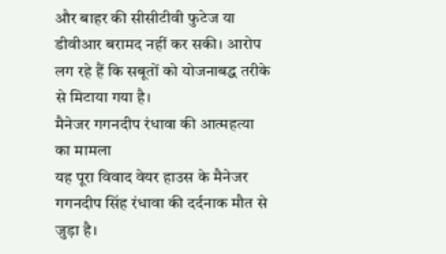और बाहर की सीसीटीवी फुटेज या डीवीआर बरामद नहीं कर सकी। आरोप लग रहे हैं कि सबूतों को योजनाबद्ध तरीके से मिटाया गया है।
मैनेजर गगनदीप रंधावा की आत्महत्या का मामला
यह पूरा विवाद वेयर हाउस के मैनेजर गगनदीप सिंह रंधावा की दर्दनाक मौत से जुड़ा है।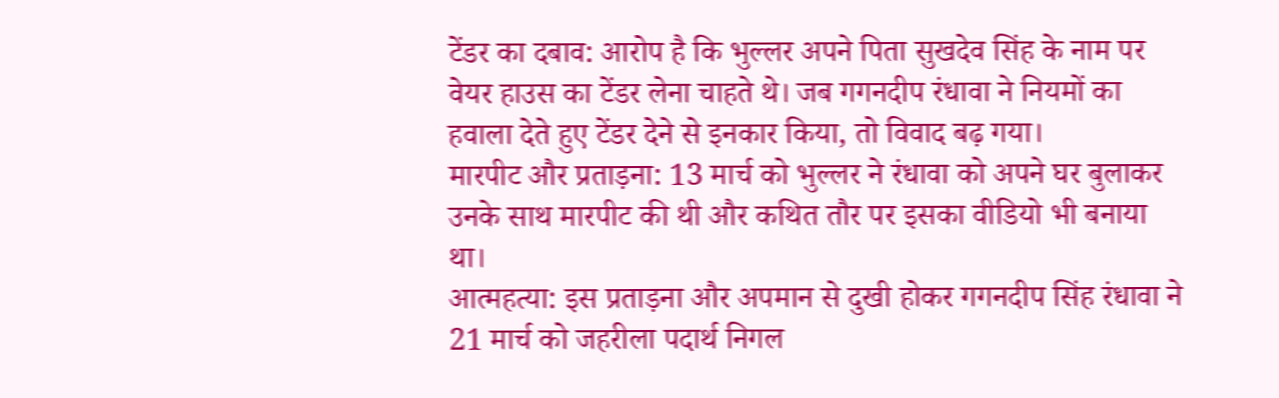टेंडर का दबाव: आरोप है कि भुल्लर अपने पिता सुखदेव सिंह के नाम पर वेयर हाउस का टेंडर लेना चाहते थे। जब गगनदीप रंधावा ने नियमों का हवाला देते हुए टेंडर देने से इनकार किया, तो विवाद बढ़ गया।
मारपीट और प्रताड़ना: 13 मार्च को भुल्लर ने रंधावा को अपने घर बुलाकर उनके साथ मारपीट की थी और कथित तौर पर इसका वीडियो भी बनाया था।
आत्महत्या: इस प्रताड़ना और अपमान से दुखी होकर गगनदीप सिंह रंधावा ने 21 मार्च को जहरीला पदार्थ निगल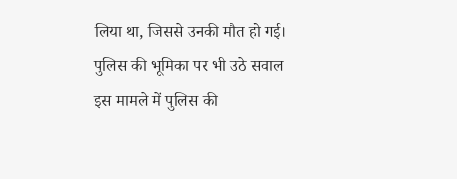लिया था, जिससे उनकी मौत हो गई।
पुलिस की भूमिका पर भी उठे सवाल
इस मामले में पुलिस की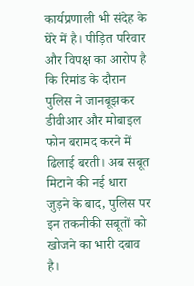कार्यप्रणाली भी संदेह के घेरे में है। पीड़ित परिवार और विपक्ष का आरोप है कि रिमांड के दौरान पुलिस ने जानबूझकर डीवीआर और मोबाइल फोन बरामद करने में ढिलाई बरती। अब सबूत मिटाने की नई धारा जुड़ने के बाद, पुलिस पर इन तकनीकी सबूतों को खोजने का भारी दबाव है।